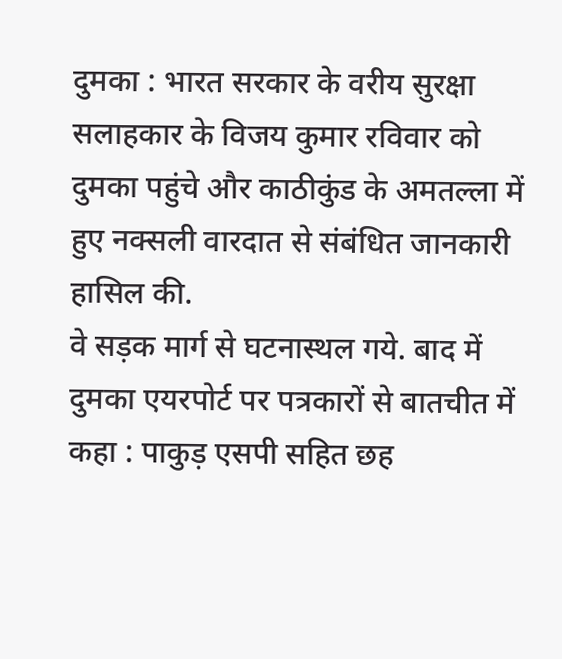दुमका : भारत सरकार के वरीय सुरक्षा सलाहकार के विजय कुमार रविवार को दुमका पहुंचे और काठीकुंड के अमतल्ला में हुए नक्सली वारदात से संबंधित जानकारी हासिल की.
वे सड़क मार्ग से घटनास्थल गये. बाद में दुमका एयरपोर्ट पर पत्रकारों से बातचीत में कहा : पाकुड़ एसपी सहित छह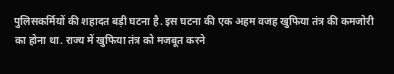पुलिसकर्मियों की शहादत बड़ी घटना है. इस घटना की एक अहम वजह खुफिया तंत्र की कमजोरी का होना था. राज्य में खुफिया तंत्र को मजबूत करने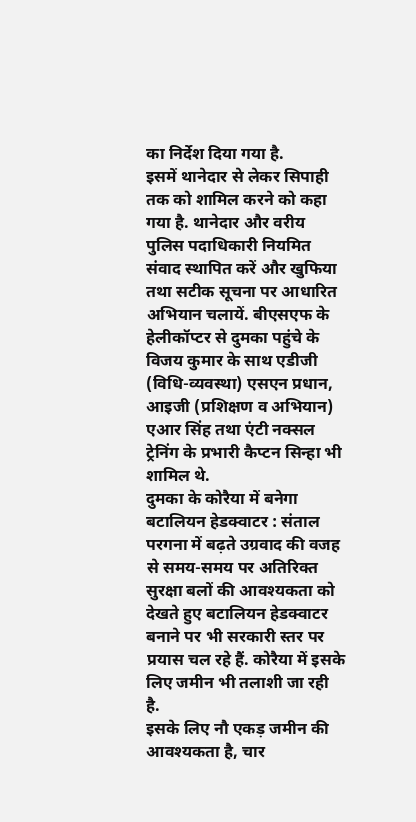का निर्देश दिया गया है.
इसमें थानेदार से लेकर सिपाही तक को शामिल करने को कहा गया है. थानेदार और वरीय पुलिस पदाधिकारी नियमित संवाद स्थापित करें और खुफिया तथा सटीक सूचना पर आधारित अभियान चलायें. बीएसएफ के हेलीकॉप्टर से दुमका पहुंचे के विजय कुमार के साथ एडीजी (विधि-व्यवस्था) एसएन प्रधान, आइजी (प्रशिक्षण व अभियान) एआर सिंह तथा एंटी नक्सल ट्रेनिंग के प्रभारी कैप्टन सिन्हा भी शामिल थे.
दुमका के कोरैया में बनेगा बटालियन हेडक्वाटर : संताल परगना में बढ़ते उग्रवाद की वजह से समय-समय पर अतिरिक्त सुरक्षा बलों की आवश्यकता को देखते हुए बटालियन हेडक्वाटर बनाने पर भी सरकारी स्तर पर प्रयास चल रहे हैं. कोरैया में इसके लिए जमीन भी तलाशी जा रही है.
इसके लिए नौ एकड़ जमीन की आवश्यकता है, चार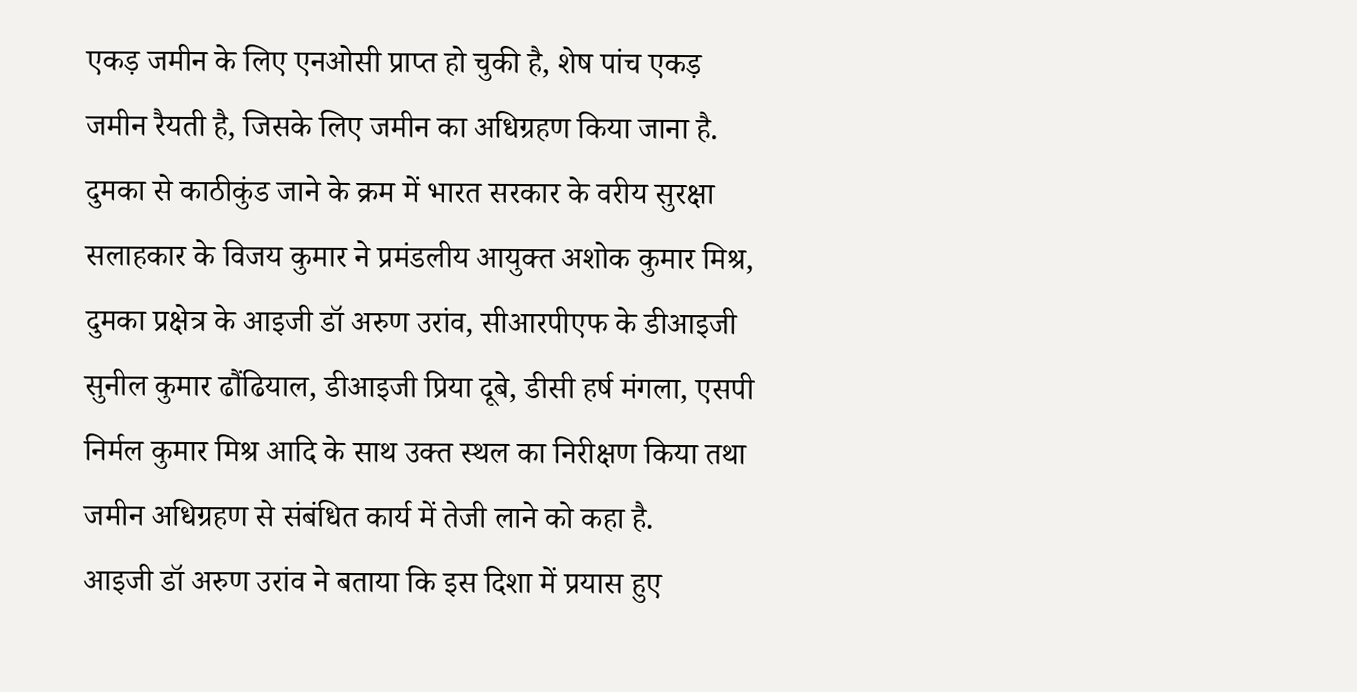एकड़ जमीन के लिए एनओसी प्राप्त हो चुकी है, शेष पांच एकड़ जमीन रैयती है, जिसके लिए जमीन का अधिग्रहण किया जाना है.
दुमका से काठीकुंड जाने के क्रम में भारत सरकार के वरीय सुरक्षा सलाहकार के विजय कुमार ने प्रमंडलीय आयुक्त अशोक कुमार मिश्र, दुमका प्रक्षेत्र के आइजी डॉ अरुण उरांव, सीआरपीएफ के डीआइजी सुनील कुमार ढौंढियाल, डीआइजी प्रिया दूबे, डीसी हर्ष मंगला, एसपी निर्मल कुमार मिश्र आदि के साथ उक्त स्थल का निरीक्षण किया तथा जमीन अधिग्रहण से संबंधित कार्य में तेजी लाने को कहा है.
आइजी डॉ अरुण उरांव ने बताया कि इस दिशा में प्रयास हुए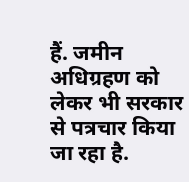हैं. जमीन अधिग्रहण को लेकर भी सरकार से पत्रचार किया जा रहा है.